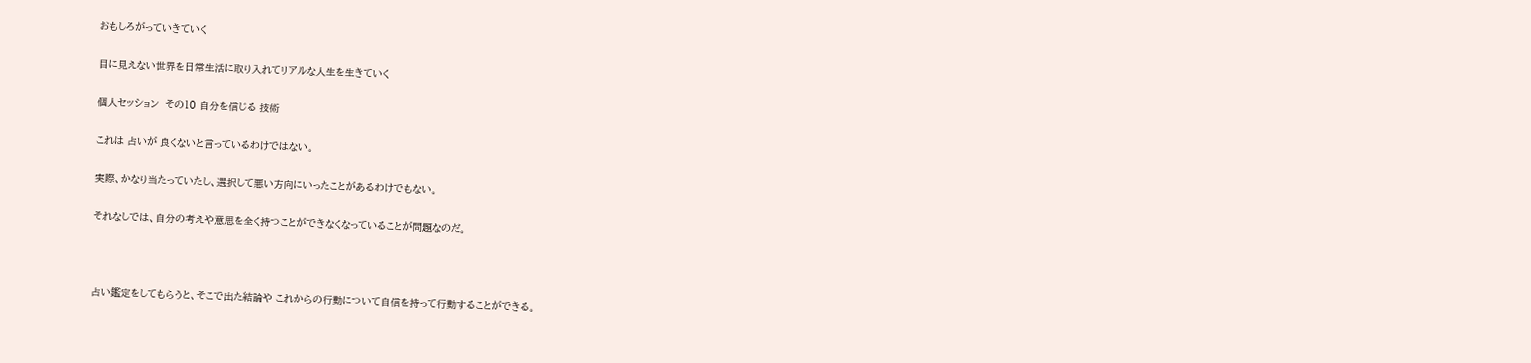おもしろがっていきていく

目に見えない世界を日常生活に取り入れてリアルな人生を生きていく

個人セッション  その10 自分を信じる 技術

これは 占いが 良くないと言っているわけではない。

実際、かなり当たっていたし、選択して悪い方向にいったことがあるわけでもない。

それなしでは、自分の考えや意思を全く持つことができなくなっていることが問題なのだ。



占い鑑定をしてもらうと、そこで出た結論や これからの行動について自信を持って行動することができる。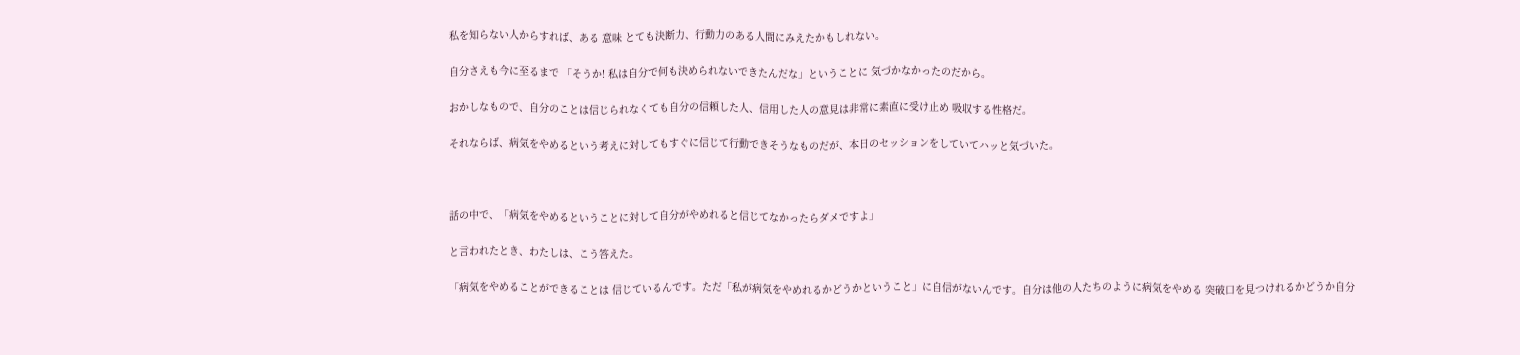私を知らない人からすれば、ある 意味 とても決断力、行動力のある人間にみえたかもしれない。

自分さえも今に至るまで 「そうか! 私は自分で何も決められないできたんだな」ということに 気づかなかったのだから。

おかしなもので、自分のことは信じられなくても自分の信頼した人、信用した人の意見は非常に素直に受け止め 吸収する性格だ。

それならば、病気をやめるという考えに対してもすぐに信じて行動できそうなものだが、本日のセッションをしていてハッと気づいた。



話の中で、「病気をやめるということに対して自分がやめれると信じてなかったらダメですよ」

と言われたとき、わたしは、こう答えた。

「病気をやめることができることは 信じているんです。ただ「私が病気をやめれるかどうかということ」に自信がないんです。自分は他の人たちのように病気をやめる 突破口を見つけれるかどうか自分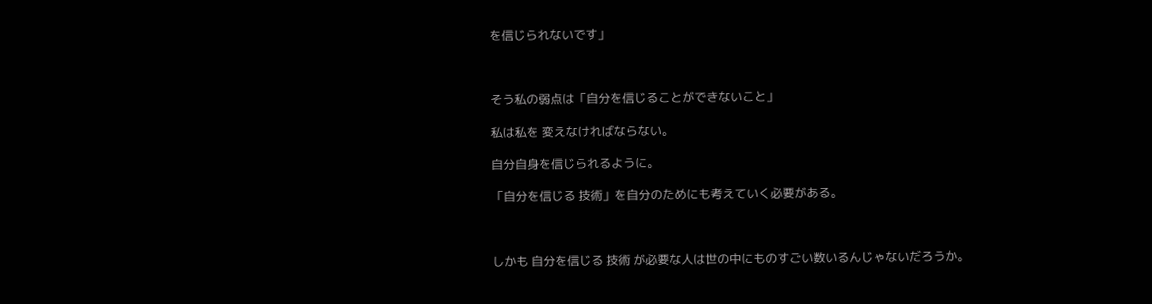を信じられないです」



そう私の弱点は「自分を信じることができないこと」

私は私を 変えなければならない。

自分自身を信じられるように。

「自分を信じる 技術」を自分のためにも考えていく必要がある。



しかも 自分を信じる 技術 が必要な人は世の中にものすごい数いるんじゃないだろうか。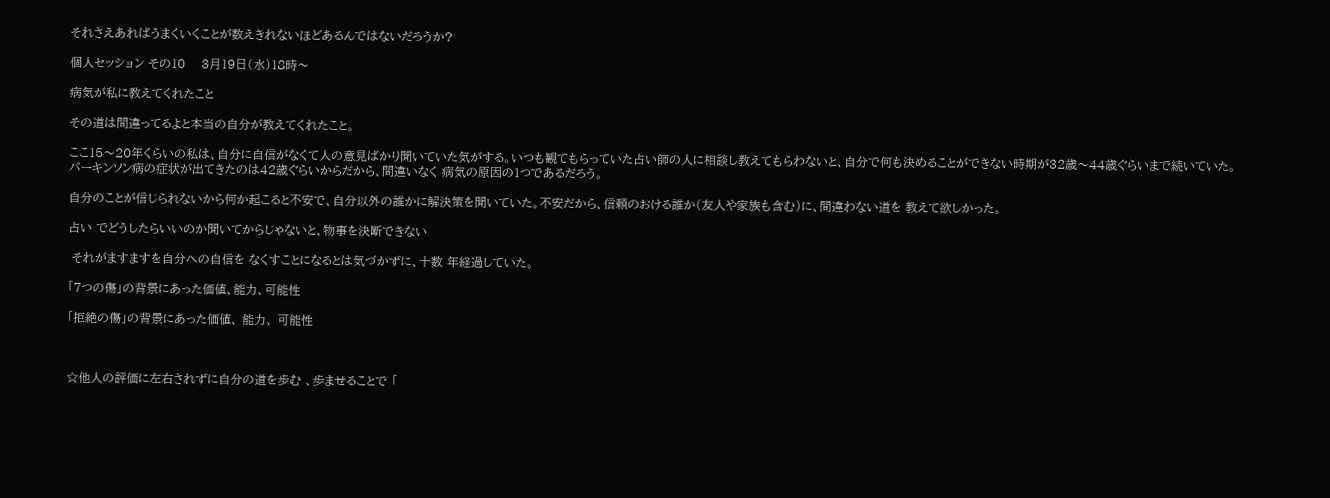それさえあればうまくいくことが数えきれないほどあるんではないだろうか?

個人セッション その10    3月19日(水)18時〜

病気が私に教えてくれたこと

その道は間違ってるよと本当の自分が教えてくれたこと。

ここ15〜20年くらいの私は、自分に自信がなくて人の意見ばかり聞いていた気がする。いつも観てもらっていた占い師の人に相談し教えてもらわないと、自分で何も決めることができない時期が32歳〜44歳ぐらいまで続いていた。パーキンソン病の症状が出てきたのは42歳ぐらいからだから、間違いなく 病気の原因の1つであるだろう。

自分のことが信じられないから何か起こると不安で、自分以外の誰かに解決策を聞いていた。不安だから、信頼のおける誰か(友人や家族も含む)に、間違わない道を 教えて欲しかった。

占い でどうしたらいいのか聞いてからじゃないと、物事を決断できない

 それがますますを自分への自信を なくすことになるとは気づかずに、十数 年経過していた。

「7つの傷」の背景にあった価値、能力、可能性

「拒絶の傷」の背景にあった価値、 能力、 可能性



☆他人の評価に左右されずに自分の道を歩む 、歩ませることで 「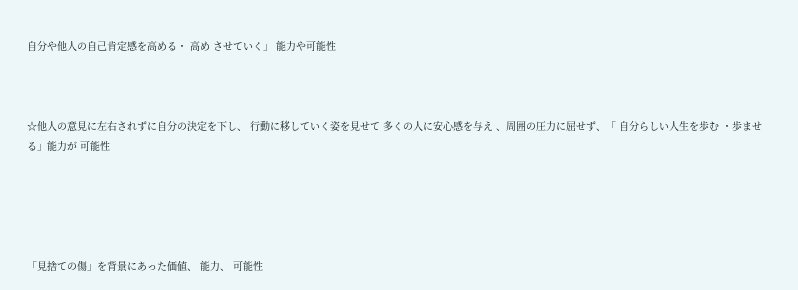自分や他人の自己肯定感を高める・ 高め させていく」 能力や可能性



☆他人の意見に左右されずに自分の決定を下し、 行動に移していく姿を見せて 多くの人に安心感を与え 、周囲の圧力に屈せず、「 自分らしい人生を歩む ・歩ませる」能力が 可能性





「見捨ての傷」を背景にあった価値、 能力、 可能性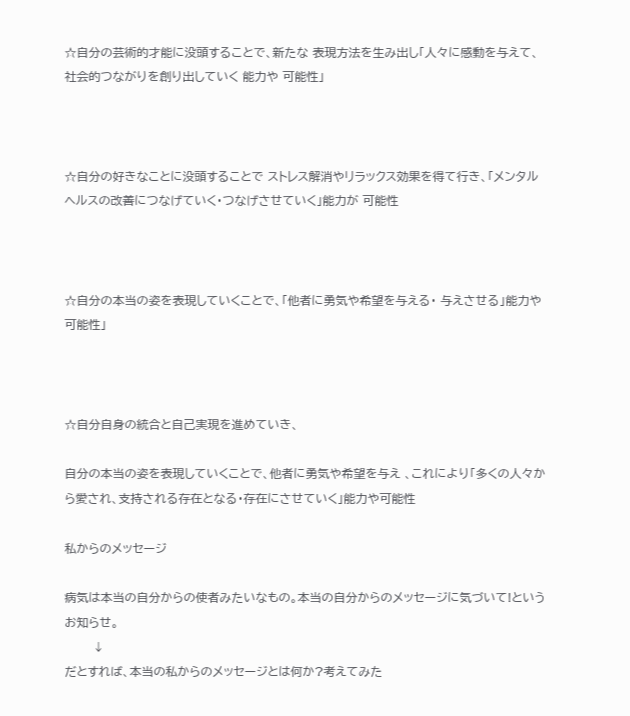☆自分の芸術的才能に没頭することで、新たな 表現方法を生み出し「人々に感動を与えて、 社会的つながりを創り出していく 能力や 可能性」



☆自分の好きなことに没頭することで ストレス解消やリラックス効果を得て行き、「メンタルヘルスの改善につなげていく・つなげさせていく」能力が 可能性



☆自分の本当の姿を表現していくことで、「他者に勇気や希望を与える・ 与えさせる」能力や 可能性」



☆自分自身の統合と自己実現を進めていき、

自分の本当の姿を表現していくことで、他者に勇気や希望を与え 、これにより「多くの人々から愛され、支持される存在となる・存在にさせていく」能力や可能性

私からのメッセージ

病気は本当の自分からの使者みたいなもの。本当の自分からのメッセージに気づいて!というお知らせ。
       ↓
だとすれば、本当の私からのメッセージとは何か?考えてみた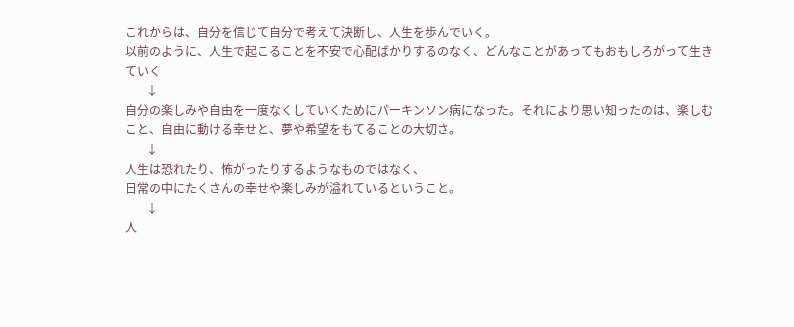これからは、自分を信じて自分で考えて決断し、人生を歩んでいく。
以前のように、人生で起こることを不安で心配ばかりするのなく、どんなことがあってもおもしろがって生きていく
       ↓
自分の楽しみや自由を一度なくしていくためにパーキンソン病になった。それにより思い知ったのは、楽しむこと、自由に動ける幸せと、夢や希望をもてることの大切さ。
       ↓
人生は恐れたり、怖がったりするようなものではなく、
日常の中にたくさんの幸せや楽しみが溢れているということ。
       ↓
人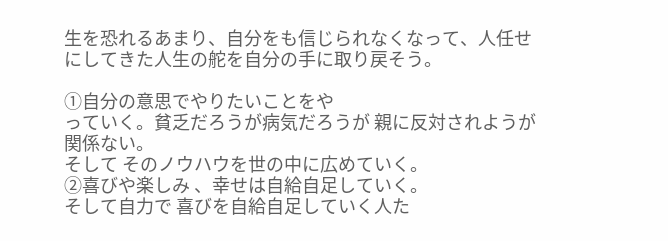生を恐れるあまり、自分をも信じられなくなって、人任せにしてきた人生の舵を自分の手に取り戻そう。

①自分の意思でやりたいことをや
っていく。貧乏だろうが病気だろうが 親に反対されようが関係ない。
そして そのノウハウを世の中に広めていく。
②喜びや楽しみ 、幸せは自給自足していく。
そして自力で 喜びを自給自足していく人た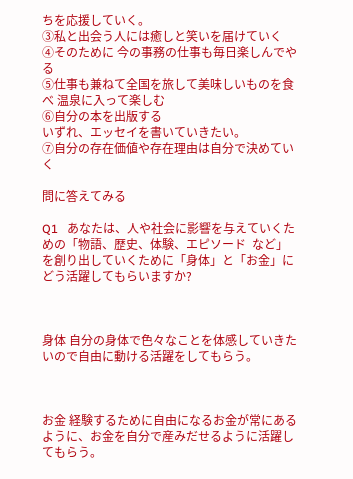ちを応援していく。
③私と出会う人には癒しと笑いを届けていく
④そのために 今の事務の仕事も毎日楽しんでやる
⑤仕事も兼ねて全国を旅して美味しいものを食べ 温泉に入って楽しむ
⑥自分の本を出版する
いずれ、エッセイを書いていきたい。
⑦自分の存在価値や存在理由は自分で決めていく

問に答えてみる

Q1   あなたは、人や社会に影響を与えていくための「物語、歴史、体験、エピソード  など」を創り出していくために「身体」と「お金」にどう活躍してもらいますか?



身体 自分の身体で色々なことを体感していきたいので自由に動ける活躍をしてもらう。



お金 経験するために自由になるお金が常にあるように、お金を自分で産みだせるように活躍してもらう。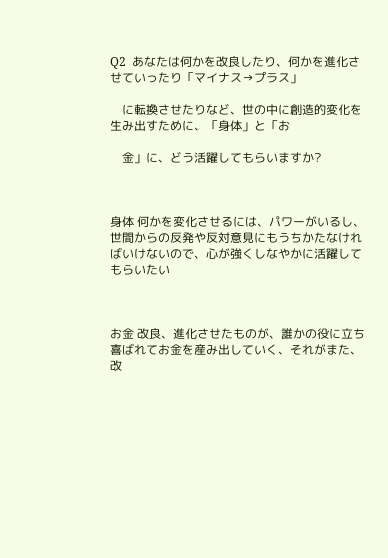Q2  あなたは何かを改良したり、何かを進化させていったり「マイナス→プラス」

    に転換させたりなど、世の中に創造的変化を生み出すために、「身体」と「お

    金」に、どう活躍してもらいますか?



身体 何かを変化させるには、パワーがいるし、世間からの反発や反対意見にもうちかたなければいけないので、心が強くしなやかに活躍してもらいたい



お金 改良、進化させたものが、誰かの役に立ち喜ばれてお金を産み出していく、それがまた、改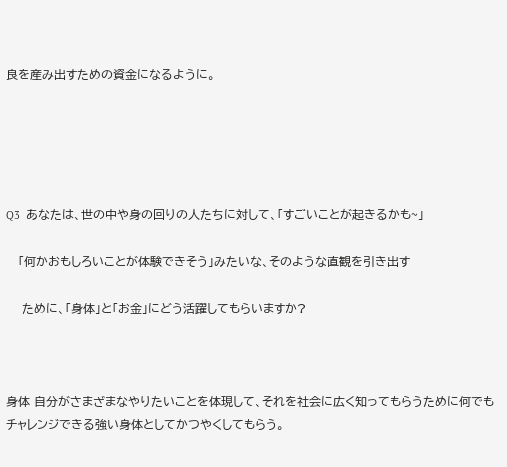良を産み出すための資金になるように。





Q3  あなたは、世の中や身の回りの人たちに対して、「すごいことが起きるかも~」

   「何かおもしろいことが体験できそう」みたいな、そのような直観を引き出す

    ために、「身体」と「お金」にどう活躍してもらいますか?



身体 自分がさまざまなやりたいことを体現して、それを社会に広く知ってもらうために何でもチャレンジできる強い身体としてかつやくしてもらう。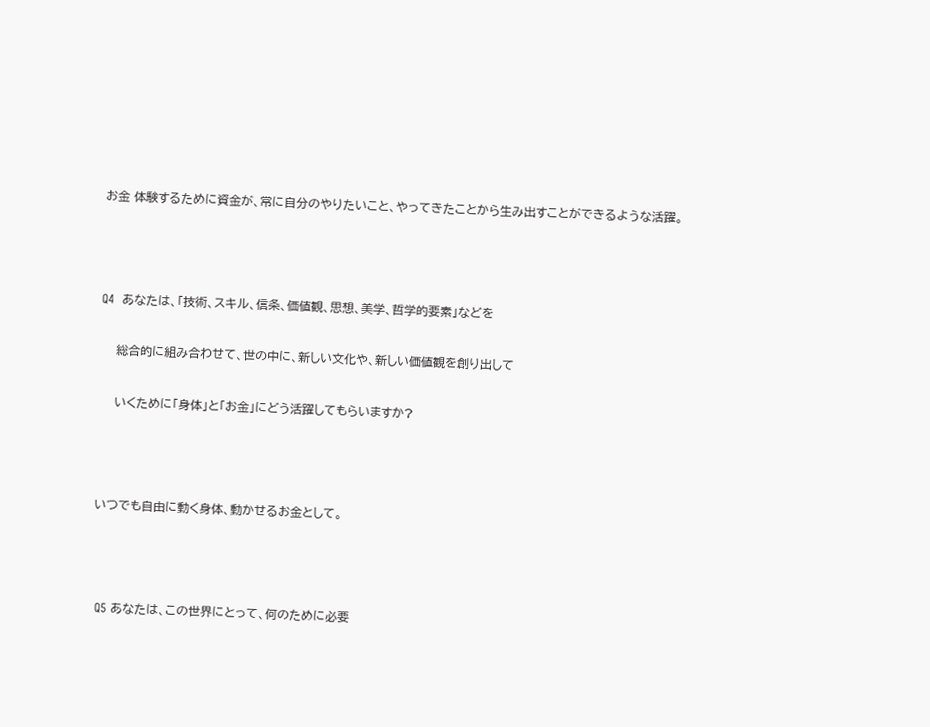お金 体験するために資金が、常に自分のやりたいこと、やってきたことから生み出すことができるような活躍。



Q4  あなたは、「技術、スキル、信条、価値観、思想、美学、哲学的要素」などを

    総合的に組み合わせて、世の中に、新しい文化や、新しい価値観を創り出して

    いくために「身体」と「お金」にどう活躍してもらいますか?



いつでも自由に動く身体、動かせるお金として。



 Q5 あなたは、この世界にとって、何のために必要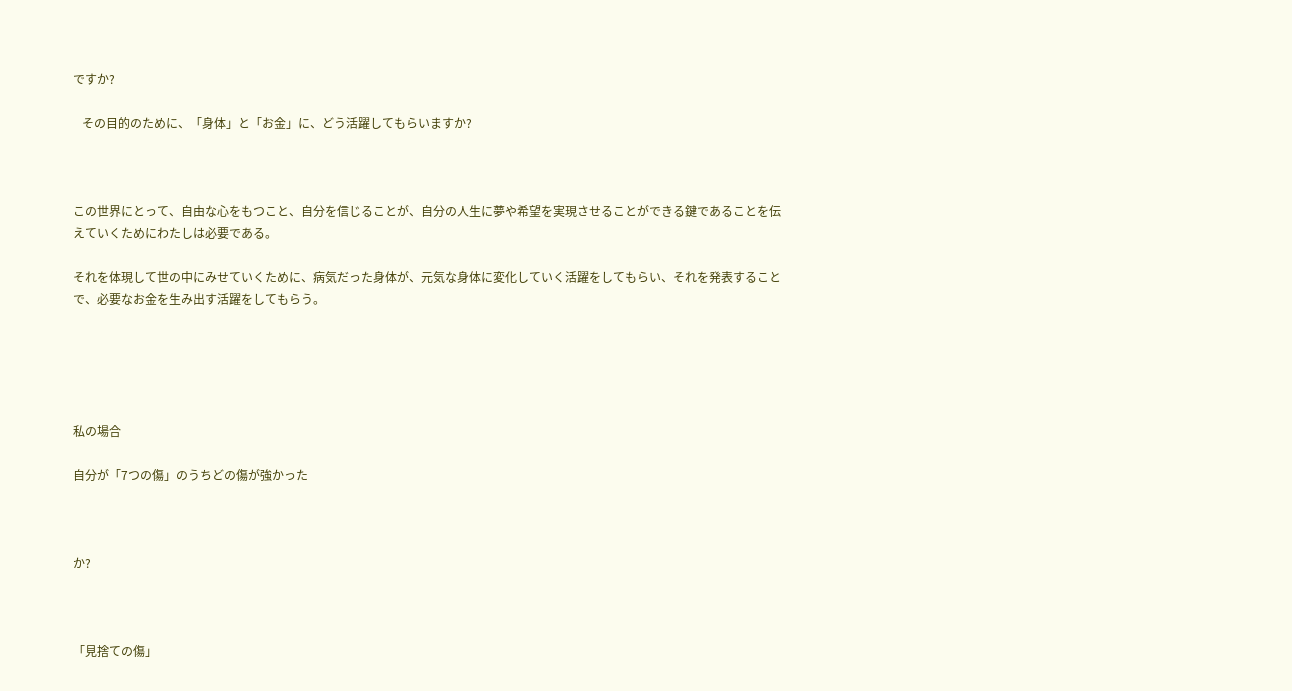ですか?

   その目的のために、「身体」と「お金」に、どう活躍してもらいますか?



この世界にとって、自由な心をもつこと、自分を信じることが、自分の人生に夢や希望を実現させることができる鍵であることを伝えていくためにわたしは必要である。

それを体現して世の中にみせていくために、病気だった身体が、元気な身体に変化していく活躍をしてもらい、それを発表することで、必要なお金を生み出す活躍をしてもらう。





私の場合

自分が「7つの傷」のうちどの傷が強かった



か?



「見捨ての傷」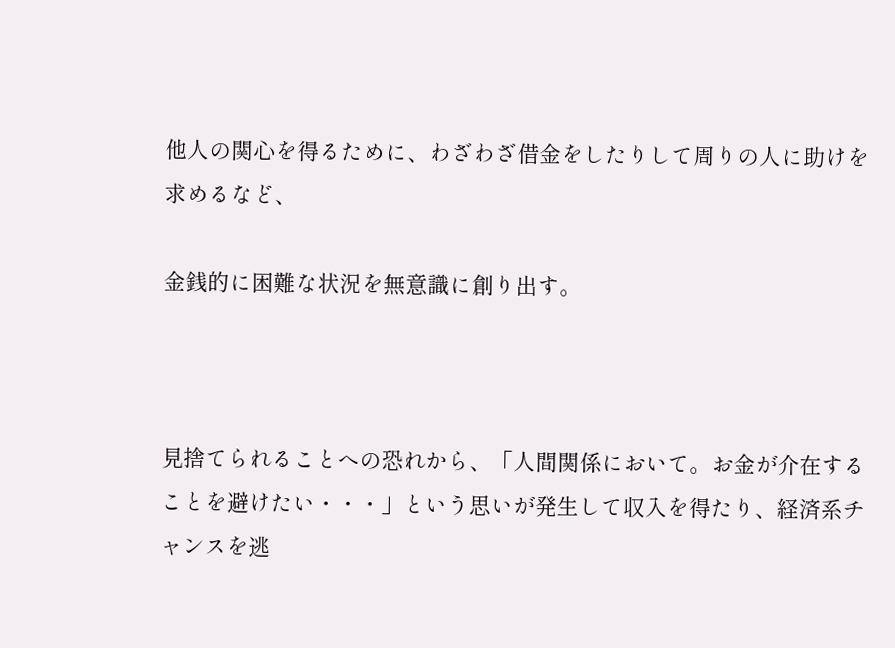他人の関心を得るために、わざわざ借金をしたりして周りの人に助けを求めるなど、

金銭的に困難な状況を無意識に創り出す。



見捨てられることへの恐れから、「人間関係において。お金が介在することを避けたい・・・」という思いが発生して収入を得たり、経済系チャンスを逃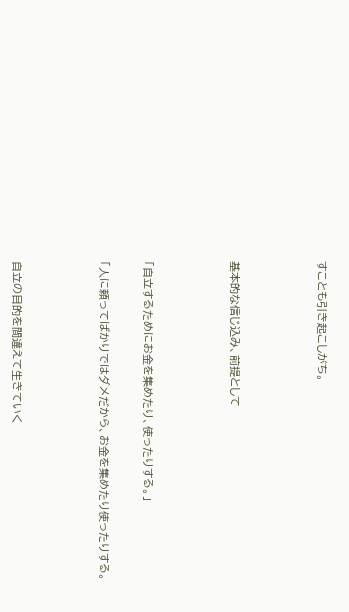すことも引き起こしがち。



基本的な信じ込み、前提として



「自立するためにお金を集めたり、使ったりする。」

「人に頼ってばかりではダメだから、お金を集めたり使ったりする。



自立の目的を間違えて生きていく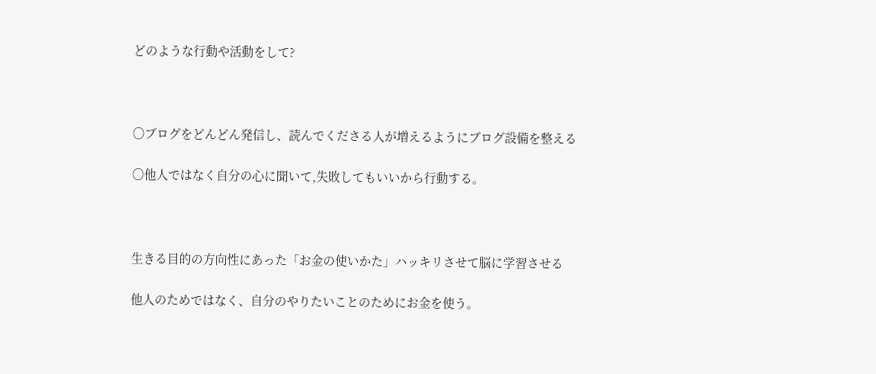どのような行動や活動をして?



〇ブログをどんどん発信し、読んでくださる人が増えるようにブログ設備を整える

〇他人ではなく自分の心に聞いて,失敗してもいいから行動する。



生きる目的の方向性にあった「お金の使いかた」ハッキリさせて脳に学習させる

他人のためではなく、自分のやりたいことのためにお金を使う。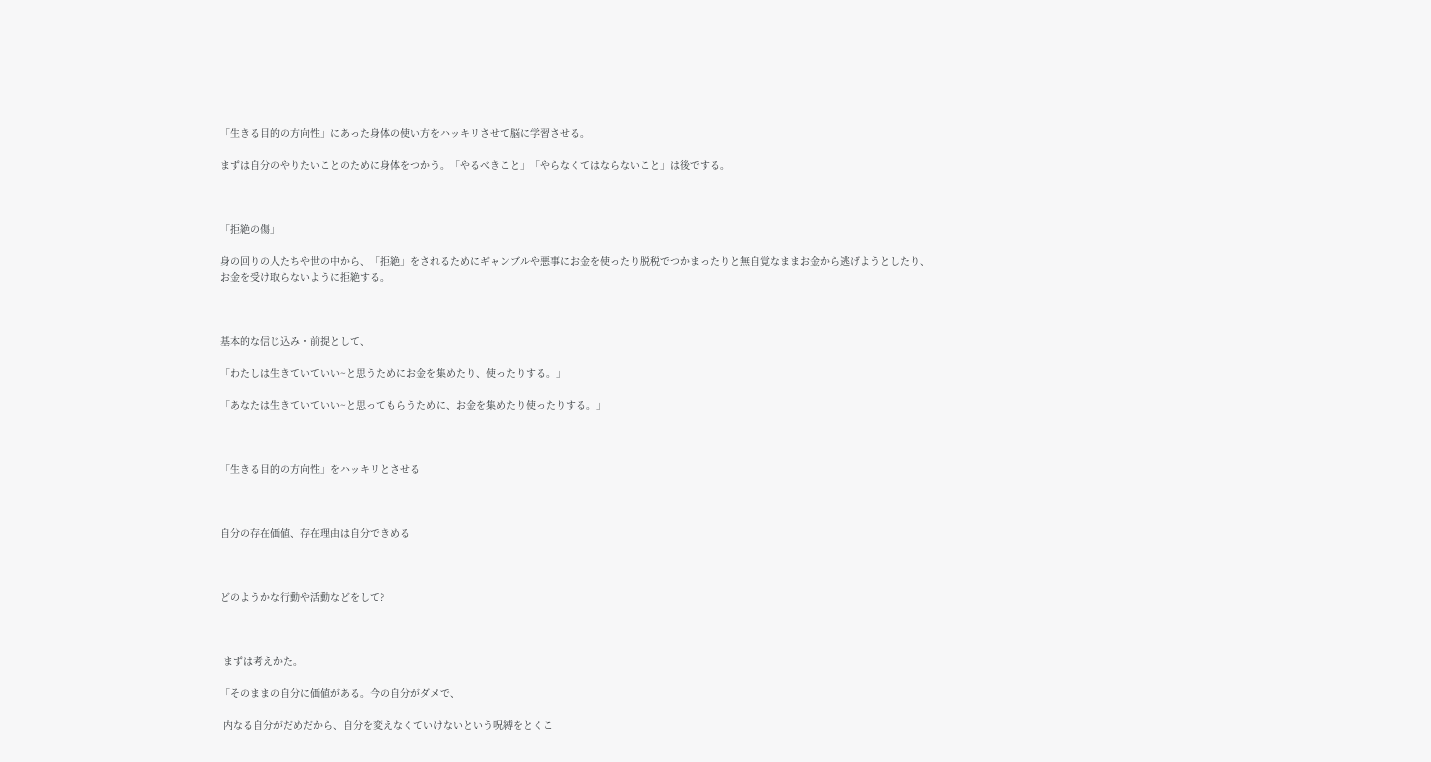「生きる目的の方向性」にあった身体の使い方をハッキリさせて脳に学習させる。

まずは自分のやりたいことのために身体をつかう。「やるべきこと」「やらなくてはならないこと」は後でする。



「拒絶の傷」

身の回りの人たちや世の中から、「拒絶」をされるためにギャンブルや悪事にお金を使ったり脱税でつかまったりと無自覚なままお金から逃げようとしたり、お金を受け取らないように拒絶する。



基本的な信じ込み・前提として、

「わたしは生きていていい~と思うためにお金を集めたり、使ったりする。」

「あなたは生きていていい~と思ってもらうために、お金を集めたり使ったりする。」



「生きる目的の方向性」をハッキリとさせる



自分の存在価値、存在理由は自分できめる



どのようかな行動や活動などをして?



 まずは考えかた。

「そのままの自分に価値がある。今の自分がダメで、

 内なる自分がだめだから、自分を変えなくていけないという呪縛をとくこ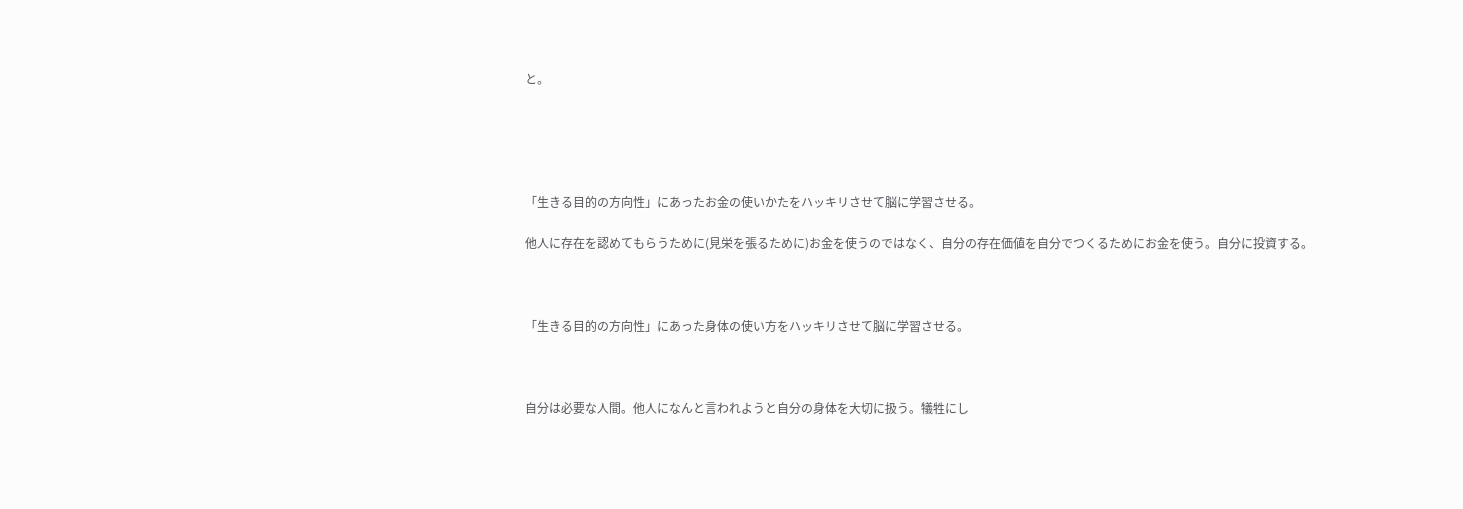と。





「生きる目的の方向性」にあったお金の使いかたをハッキリさせて脳に学習させる。

他人に存在を認めてもらうために(見栄を張るために)お金を使うのではなく、自分の存在価値を自分でつくるためにお金を使う。自分に投資する。



「生きる目的の方向性」にあった身体の使い方をハッキリさせて脳に学習させる。



自分は必要な人間。他人になんと言われようと自分の身体を大切に扱う。犠牲にし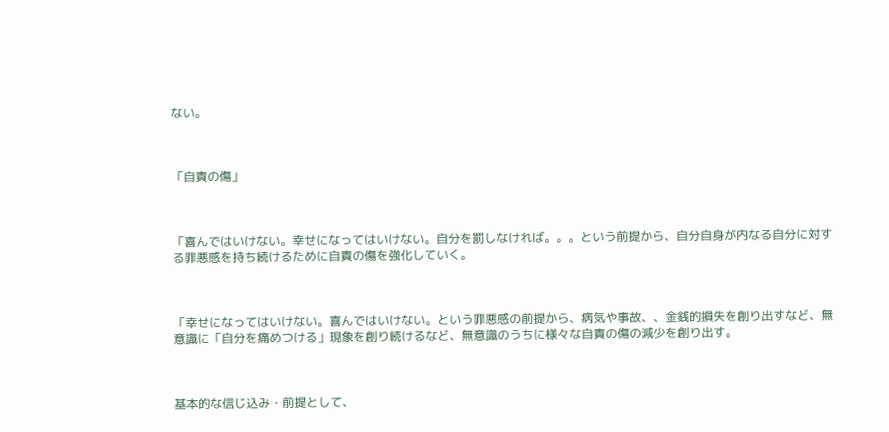ない。



「自責の傷」



「喜んではいけない。幸せになってはいけない。自分を罰しなければ。。。という前提から、自分自身が内なる自分に対する罪悪感を持ち続けるために自責の傷を強化していく。



「幸せになってはいけない。喜んではいけない。という罪悪感の前提から、病気や事故、、金銭的損失を創り出すなど、無意識に「自分を痛めつける」現象を創り続けるなど、無意識のうちに様々な自責の傷の減少を創り出す。



基本的な信じ込み・前提として、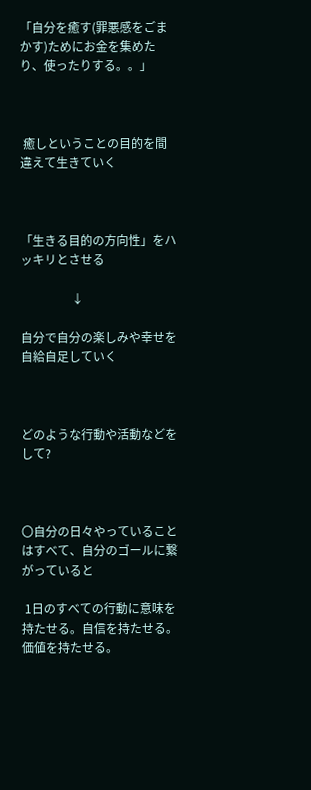「自分を癒す(罪悪感をごまかす)ためにお金を集めたり、使ったりする。。」



 癒しということの目的を間違えて生きていく



「生きる目的の方向性」をハッキリとさせる

                 ↓

自分で自分の楽しみや幸せを自給自足していく



どのような行動や活動などをして?



〇自分の日々やっていることはすべて、自分のゴールに繋がっていると

 1日のすべての行動に意味を持たせる。自信を持たせる。価値を持たせる。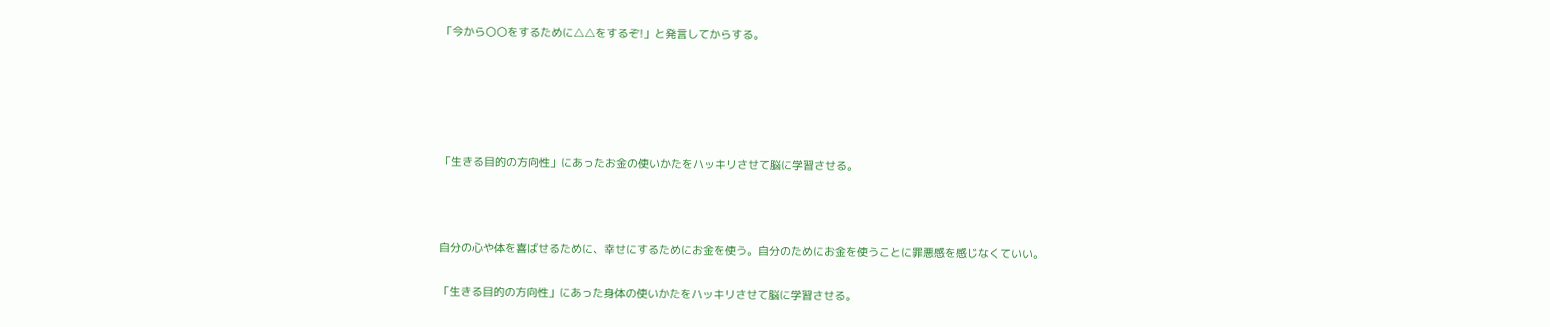「今から〇〇をするために△△をするぞ!」と発言してからする。





「生きる目的の方向性」にあったお金の使いかたをハッキリさせて脳に学習させる。



自分の心や体を喜ばせるために、幸せにするためにお金を使う。自分のためにお金を使うことに罪悪感を感じなくていい。

「生きる目的の方向性」にあった身体の使いかたをハッキリさせて脳に学習させる。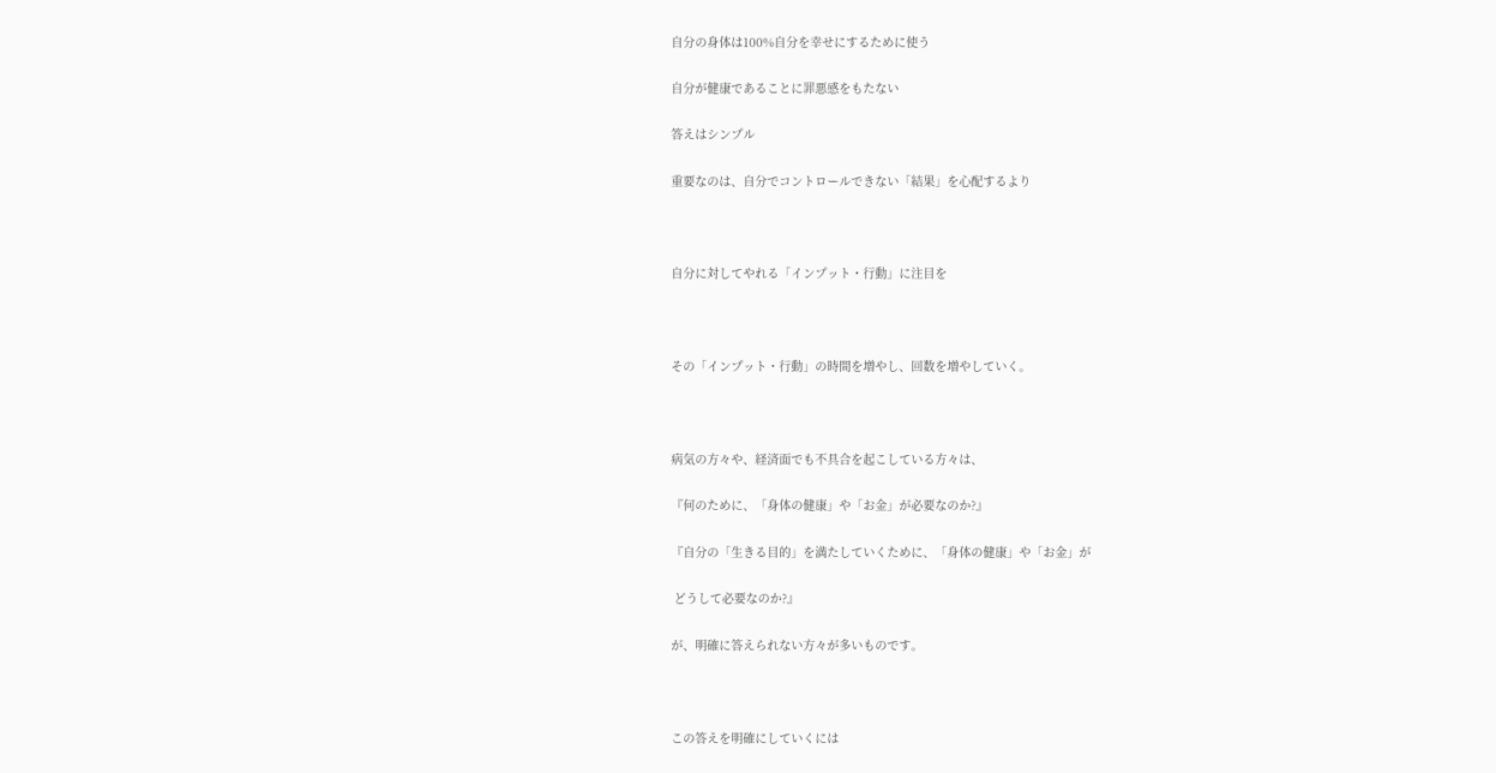自分の身体は100%自分を幸せにするために使う

自分が健康であることに罪悪感をもたない

答えはシンプル

重要なのは、自分でコントロールできない「結果」を心配するより



自分に対してやれる「インプット・行動」に注目を



その「インプット・行動」の時間を増やし、回数を増やしていく。



病気の方々や、経済面でも不具合を起こしている方々は、

『何のために、「身体の健康」や「お金」が必要なのか?』

『自分の「生きる目的」を満たしていくために、「身体の健康」や「お金」が

 どうして必要なのか?』

が、明確に答えられない方々が多いものです。



この答えを明確にしていくには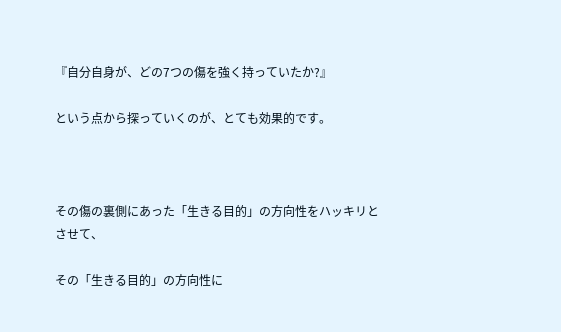『自分自身が、どの7つの傷を強く持っていたか?』

という点から探っていくのが、とても効果的です。



その傷の裏側にあった「生きる目的」の方向性をハッキリとさせて、

その「生きる目的」の方向性に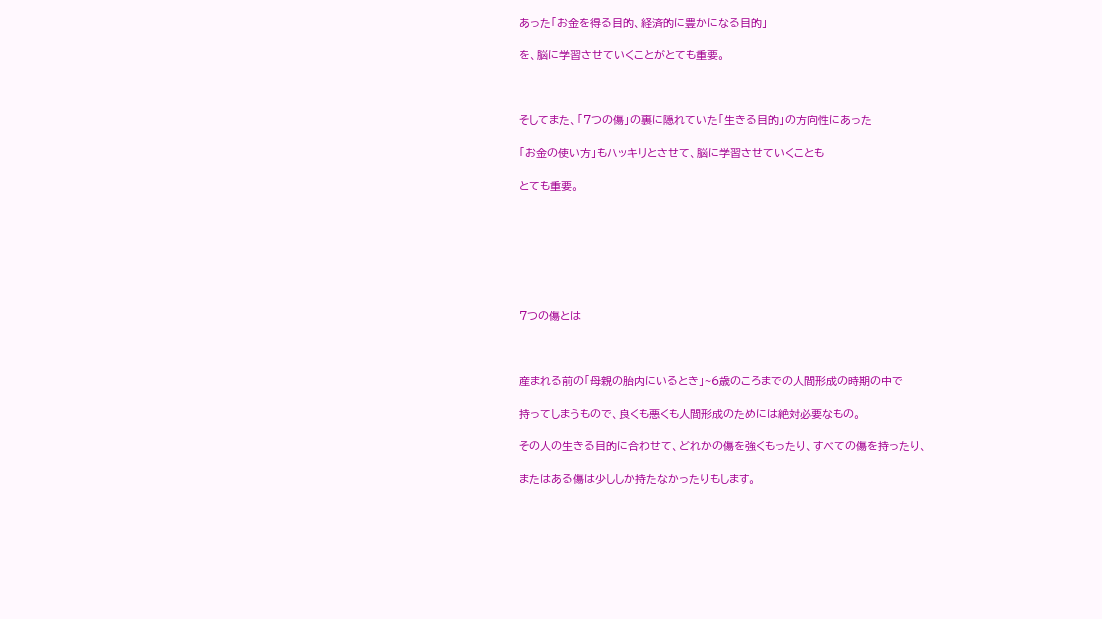あった「お金を得る目的、経済的に豊かになる目的」

を、脳に学習させていくことがとても重要。



そしてまた、「7つの傷」の裏に隠れていた「生きる目的」の方向性にあった

「お金の使い方」もハッキリとさせて、脳に学習させていくことも

とても重要。







7つの傷とは



産まれる前の「母親の胎内にいるとき」~6歳のころまでの人間形成の時期の中で

持ってしまうもので、良くも悪くも人間形成のためには絶対必要なもの。

その人の生きる目的に合わせて、どれかの傷を強くもったり、すべての傷を持ったり、

またはある傷は少ししか持たなかったりもします。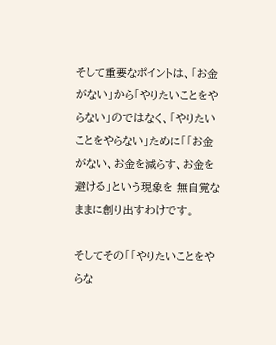そして重要なポイントは、「お金がない」から「やりたいことをやらない」のではなく、「やりたいことをやらない」ために「「お金がない、お金を減らす、お金を避ける」という現象を 無自覚なままに創り出すわけです。

そしてその「「やりたいことをやらな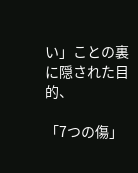い」ことの裏に隠された目的、

「7つの傷」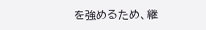を強めるため、継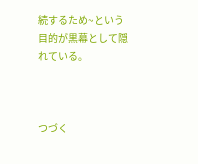続するため~という目的が黒幕として隠れている。



つづく